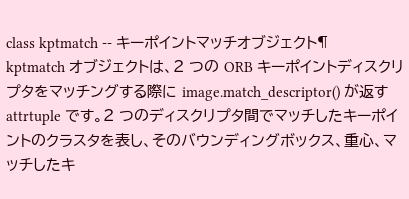class kptmatch -- キーポイントマッチオブジェクト¶
kptmatch オブジェクトは、2 つの ORB キーポイントディスクリプタをマッチングする際に image.match_descriptor() が返す attrtuple です。2 つのディスクリプタ間でマッチしたキーポイントのクラスタを表し、そのバウンディングボックス、重心、マッチしたキ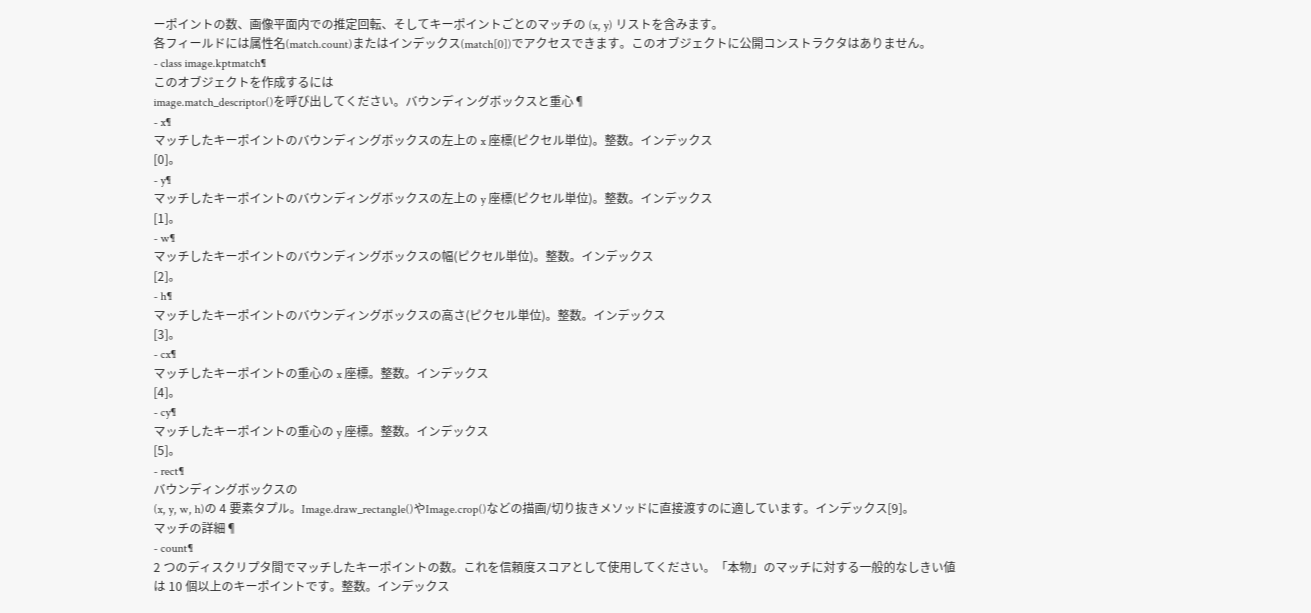ーポイントの数、画像平面内での推定回転、そしてキーポイントごとのマッチの (x, y) リストを含みます。
各フィールドには属性名(match.count)またはインデックス(match[0])でアクセスできます。このオブジェクトに公開コンストラクタはありません。
- class image.kptmatch¶
このオブジェクトを作成するには
image.match_descriptor()を呼び出してください。バウンディングボックスと重心¶
- x¶
マッチしたキーポイントのバウンディングボックスの左上の x 座標(ピクセル単位)。整数。インデックス
[0]。
- y¶
マッチしたキーポイントのバウンディングボックスの左上の y 座標(ピクセル単位)。整数。インデックス
[1]。
- w¶
マッチしたキーポイントのバウンディングボックスの幅(ピクセル単位)。整数。インデックス
[2]。
- h¶
マッチしたキーポイントのバウンディングボックスの高さ(ピクセル単位)。整数。インデックス
[3]。
- cx¶
マッチしたキーポイントの重心の x 座標。整数。インデックス
[4]。
- cy¶
マッチしたキーポイントの重心の y 座標。整数。インデックス
[5]。
- rect¶
バウンディングボックスの
(x, y, w, h)の 4 要素タプル。Image.draw_rectangle()やImage.crop()などの描画/切り抜きメソッドに直接渡すのに適しています。インデックス[9]。
マッチの詳細¶
- count¶
2 つのディスクリプタ間でマッチしたキーポイントの数。これを信頼度スコアとして使用してください。「本物」のマッチに対する一般的なしきい値は 10 個以上のキーポイントです。整数。インデックス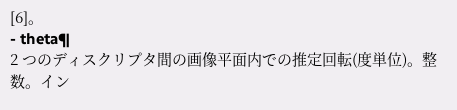[6]。
- theta¶
2 つのディスクリプタ間の画像平面内での推定回転(度単位)。整数。イン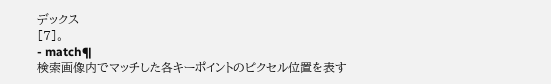デックス
[7]。
- match¶
検索画像内でマッチした各キーポイントのピクセル位置を表す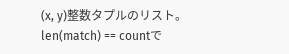(x, y)整数タプルのリスト。len(match) == countで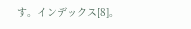す。インデックス[8]。